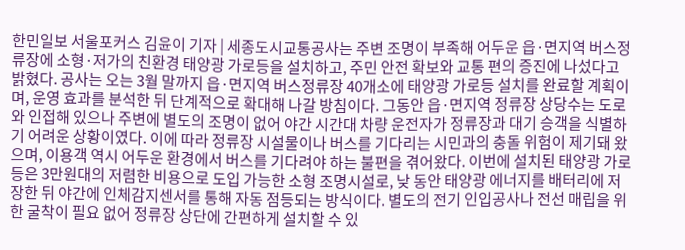한민일보 서울포커스 김윤이 기자 | 세종도시교통공사는 주변 조명이 부족해 어두운 읍·면지역 버스정류장에 소형·저가의 친환경 태양광 가로등을 설치하고, 주민 안전 확보와 교통 편의 증진에 나섰다고 밝혔다. 공사는 오는 3월 말까지 읍·면지역 버스정류장 40개소에 태양광 가로등 설치를 완료할 계획이며, 운영 효과를 분석한 뒤 단계적으로 확대해 나갈 방침이다. 그동안 읍·면지역 정류장 상당수는 도로와 인접해 있으나 주변에 별도의 조명이 없어 야간 시간대 차량 운전자가 정류장과 대기 승객을 식별하기 어려운 상황이였다. 이에 따라 정류장 시설물이나 버스를 기다리는 시민과의 충돌 위험이 제기돼 왔으며, 이용객 역시 어두운 환경에서 버스를 기다려야 하는 불편을 겪어왔다. 이번에 설치된 태양광 가로등은 3만원대의 저렴한 비용으로 도입 가능한 소형 조명시설로, 낮 동안 태양광 에너지를 배터리에 저장한 뒤 야간에 인체감지센서를 통해 자동 점등되는 방식이다. 별도의 전기 인입공사나 전선 매립을 위한 굴착이 필요 없어 정류장 상단에 간편하게 설치할 수 있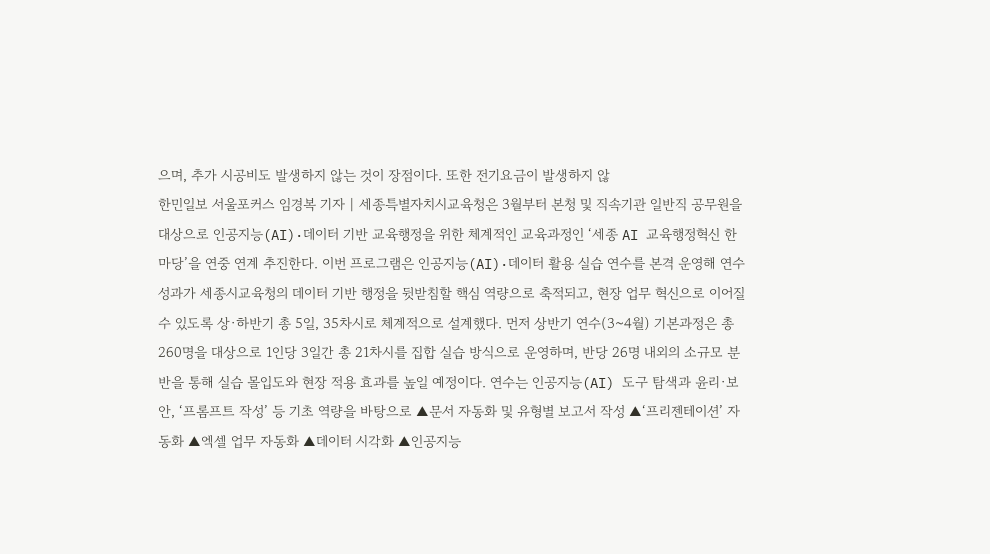으며, 추가 시공비도 발생하지 않는 것이 장점이다. 또한 전기요금이 발생하지 않
한민일보 서울포커스 임경복 기자 | 세종특별자치시교육청은 3월부터 본청 및 직속기관 일반직 공무원을 대상으로 인공지능(AI)·데이터 기반 교육행정을 위한 체계적인 교육과정인 ‘세종 AI 교육행정혁신 한마당’을 연중 연계 추진한다. 이번 프로그램은 인공지능(AI)·데이터 활용 실습 연수를 본격 운영해 연수 성과가 세종시교육청의 데이터 기반 행정을 뒷받침할 핵심 역량으로 축적되고, 현장 업무 혁신으로 이어질 수 있도록 상·하반기 총 5일, 35차시로 체계적으로 설계했다. 먼저 상반기 연수(3~4월) 기본과정은 총 260명을 대상으로 1인당 3일간 총 21차시를 집합 실습 방식으로 운영하며, 반당 26명 내외의 소규모 분반을 통해 실습 몰입도와 현장 적용 효과를 높일 예정이다. 연수는 인공지능(AI) 도구 탐색과 윤리·보안, ‘프롬프트 작성’ 등 기초 역량을 바탕으로 ▲문서 자동화 및 유형별 보고서 작성 ▲‘프리젠테이션’ 자동화 ▲엑셀 업무 자동화 ▲데이터 시각화 ▲인공지능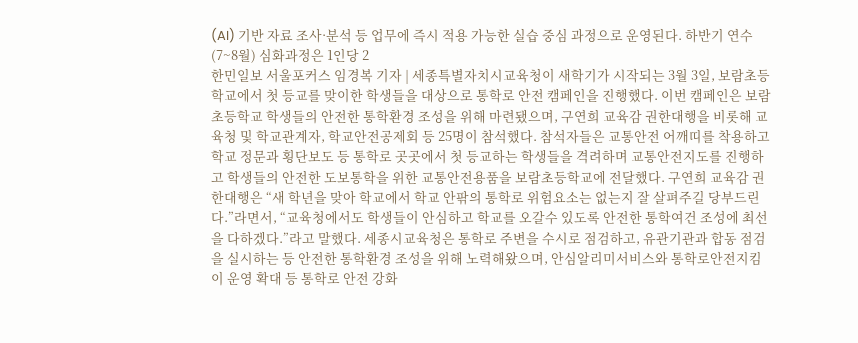(AI) 기반 자료 조사·분석 등 업무에 즉시 적용 가능한 실습 중심 과정으로 운영된다. 하반기 연수(7~8월) 심화과정은 1인당 2
한민일보 서울포커스 임경복 기자 | 세종특별자치시교육청이 새학기가 시작되는 3월 3일, 보람초등학교에서 첫 등교를 맞이한 학생들을 대상으로 통학로 안전 캠페인을 진행했다. 이번 캠페인은 보람초등학교 학생들의 안전한 통학환경 조성을 위해 마련됐으며, 구연희 교육감 권한대행을 비롯해 교육청 및 학교관계자, 학교안전공제회 등 25명이 참석했다. 참석자들은 교통안전 어깨띠를 착용하고 학교 정문과 횡단보도 등 통학로 곳곳에서 첫 등교하는 학생들을 격려하며 교통안전지도를 진행하고 학생들의 안전한 도보통학을 위한 교통안전용품을 보람초등학교에 전달했다. 구연희 교육감 권한대행은 “새 학년을 맞아 학교에서 학교 안팎의 통학로 위험요소는 없는지 잘 살펴주길 당부드린다.”라면서, “교육청에서도 학생들이 안심하고 학교를 오갈수 있도록 안전한 통학여건 조성에 최선을 다하겠다.”라고 말했다. 세종시교육청은 통학로 주변을 수시로 점검하고, 유관기관과 합동 점검을 실시하는 등 안전한 통학환경 조성을 위해 노력해왔으며, 안심알리미서비스와 통학로안전지킴이 운영 확대 등 통학로 안전 강화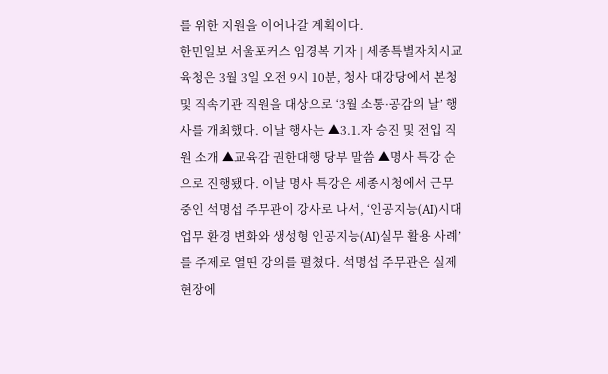를 위한 지원을 이어나갈 계획이다.
한민일보 서울포커스 임경복 기자 | 세종특별자치시교육청은 3월 3일 오전 9시 10분, 청사 대강당에서 본청 및 직속기관 직원을 대상으로 ‘3월 소통·공감의 날’ 행사를 개최했다. 이날 행사는 ▲3.1.자 승진 및 전입 직원 소개 ▲교육감 권한대행 당부 말씀 ▲명사 특강 순으로 진행됐다. 이날 명사 특강은 세종시청에서 근무 중인 석명섭 주무관이 강사로 나서, ‘인공지능(AI)시대 업무 환경 변화와 생성형 인공지능(AI)실무 활용 사례’를 주제로 열띤 강의를 펼쳤다. 석명섭 주무관은 실제 현장에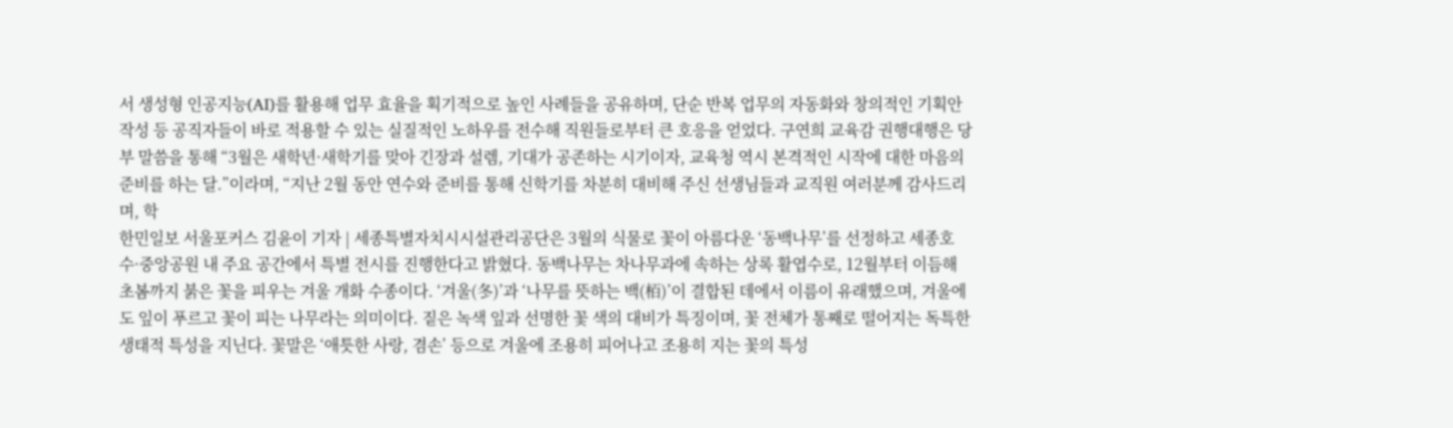서 생성형 인공지능(AI)를 활용해 업무 효율을 획기적으로 높인 사례들을 공유하며, 단순 반복 업무의 자동화와 창의적인 기획안 작성 등 공직자들이 바로 적용할 수 있는 실질적인 노하우를 전수해 직원들로부터 큰 호응을 얻었다. 구연희 교육감 권행대행은 당부 말씀을 통해 “3월은 새학년·새학기를 맞아 긴장과 설렘, 기대가 공존하는 시기이자, 교육청 역시 본격적인 시작에 대한 마음의 준비를 하는 달.”이라며, “지난 2월 동안 연수와 준비를 통해 신학기를 차분히 대비해 주신 선생님들과 교직원 여러분께 감사드리며, 학
한민일보 서울포커스 김윤이 기자 | 세종특별자치시시설관리공단은 3월의 식물로 꽃이 아름다운 ‘동백나무’를 선정하고 세종호수·중앙공원 내 주요 공간에서 특별 전시를 진행한다고 밝혔다. 동백나무는 차나무과에 속하는 상록 활엽수로, 12월부터 이듬해 초봄까지 붉은 꽃을 피우는 겨울 개화 수종이다. ‘겨울(冬)’과 ‘나무를 뜻하는 백(栢)’이 결합된 데에서 이름이 유래했으며, 겨울에도 잎이 푸르고 꽃이 피는 나무라는 의미이다. 짙은 녹색 잎과 선명한 꽃 색의 대비가 특징이며, 꽃 전체가 통째로 떨어지는 독특한 생태적 특성을 지닌다. 꽃말은 ‘애틋한 사랑, 겸손’ 등으로 겨울에 조용히 피어나고 조용히 지는 꽃의 특성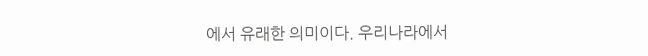에서 유래한 의미이다. 우리나라에서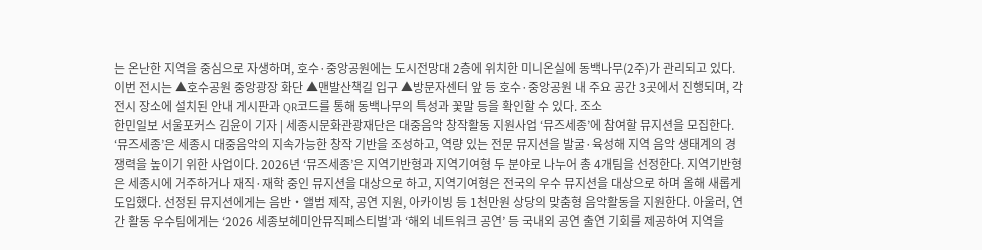는 온난한 지역을 중심으로 자생하며, 호수·중앙공원에는 도시전망대 2층에 위치한 미니온실에 동백나무(2주)가 관리되고 있다. 이번 전시는 ▲호수공원 중앙광장 화단 ▲맨발산책길 입구 ▲방문자센터 앞 등 호수·중앙공원 내 주요 공간 3곳에서 진행되며, 각 전시 장소에 설치된 안내 게시판과 QR코드를 통해 동백나무의 특성과 꽃말 등을 확인할 수 있다. 조소
한민일보 서울포커스 김윤이 기자 | 세종시문화관광재단은 대중음악 창작활동 지원사업 ‘뮤즈세종’에 참여할 뮤지션을 모집한다. ‘뮤즈세종’은 세종시 대중음악의 지속가능한 창작 기반을 조성하고, 역량 있는 전문 뮤지션을 발굴·육성해 지역 음악 생태계의 경쟁력을 높이기 위한 사업이다. 2026년 ‘뮤즈세종’은 지역기반형과 지역기여형 두 분야로 나누어 총 4개팀을 선정한다. 지역기반형은 세종시에 거주하거나 재직·재학 중인 뮤지션을 대상으로 하고, 지역기여형은 전국의 우수 뮤지션을 대상으로 하며 올해 새롭게 도입했다. 선정된 뮤지션에게는 음반‧앨범 제작, 공연 지원, 아카이빙 등 1천만원 상당의 맞춤형 음악활동을 지원한다. 아울러, 연간 활동 우수팀에게는 ‘2026 세종보헤미안뮤직페스티벌’과 ‘해외 네트워크 공연’ 등 국내외 공연 출연 기회를 제공하여 지역을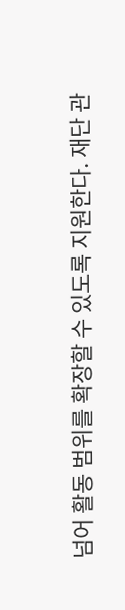넘어 활동 범위를 확장할 수 있도록 지원한다. 재단 관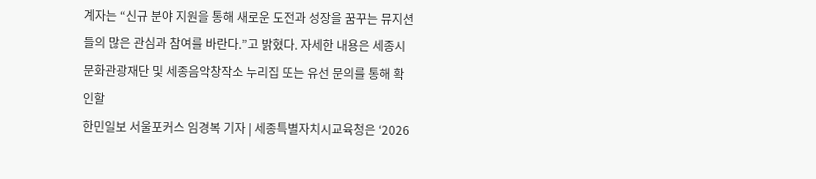계자는 “신규 분야 지원을 통해 새로운 도전과 성장을 꿈꾸는 뮤지션들의 많은 관심과 참여를 바란다.”고 밝혔다. 자세한 내용은 세종시문화관광재단 및 세종음악창작소 누리집 또는 유선 문의를 통해 확인할
한민일보 서울포커스 임경복 기자 | 세종특별자치시교육청은 ‘2026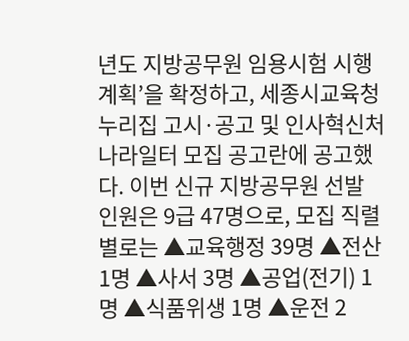년도 지방공무원 임용시험 시행계획’을 확정하고, 세종시교육청 누리집 고시·공고 및 인사혁신처 나라일터 모집 공고란에 공고했다. 이번 신규 지방공무원 선발 인원은 9급 47명으로, 모집 직렬별로는 ▲교육행정 39명 ▲전산 1명 ▲사서 3명 ▲공업(전기) 1명 ▲식품위생 1명 ▲운전 2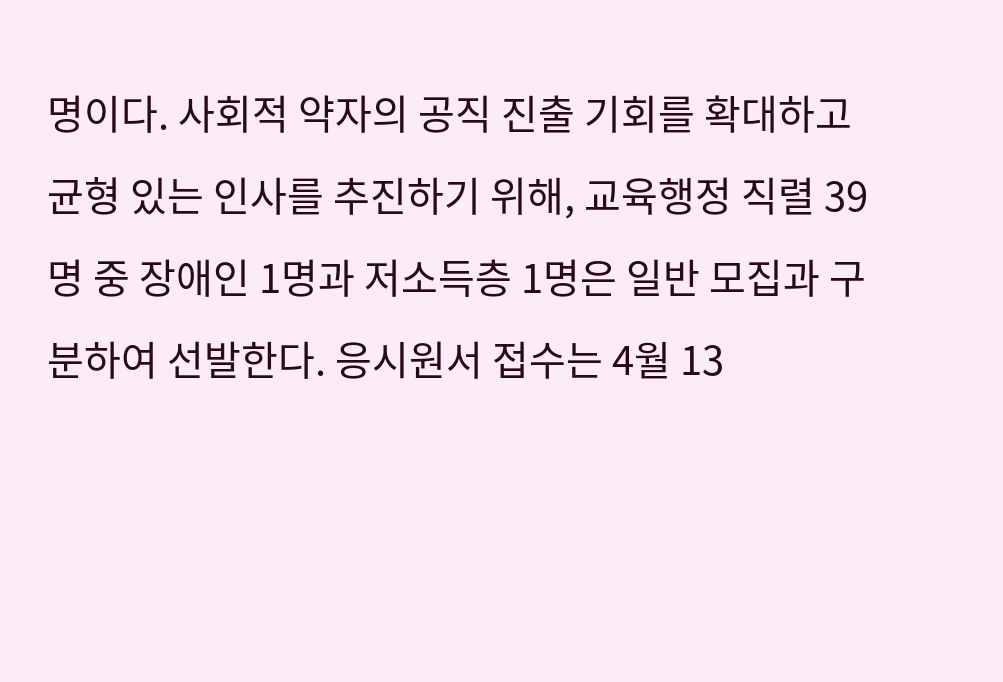명이다. 사회적 약자의 공직 진출 기회를 확대하고 균형 있는 인사를 추진하기 위해, 교육행정 직렬 39명 중 장애인 1명과 저소득층 1명은 일반 모집과 구분하여 선발한다. 응시원서 접수는 4월 13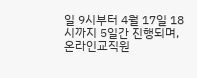일 9시부터 4월 17일 18시까지 5일간 진행되며, 온라인교직원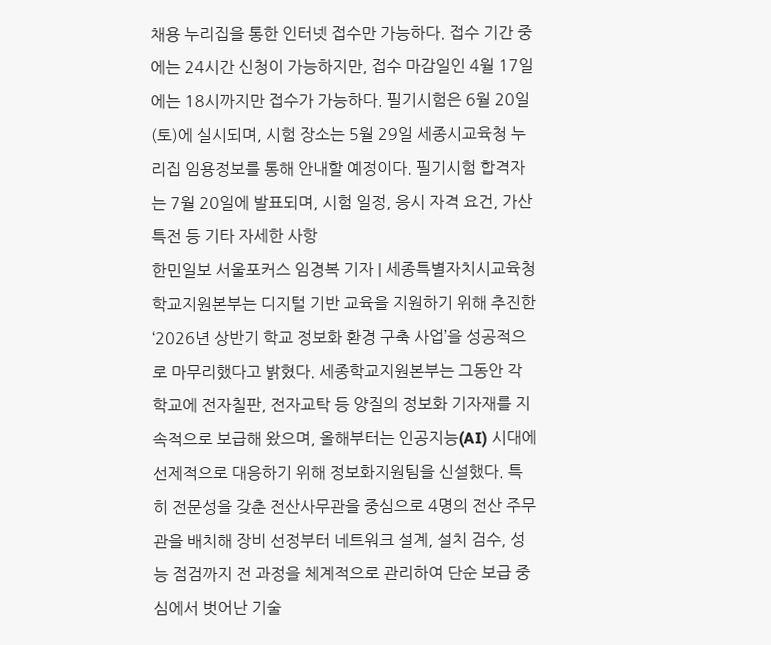채용 누리집을 통한 인터넷 접수만 가능하다. 접수 기간 중에는 24시간 신청이 가능하지만, 접수 마감일인 4월 17일에는 18시까지만 접수가 가능하다. 필기시험은 6월 20일(토)에 실시되며, 시험 장소는 5월 29일 세종시교육청 누리집 임용정보를 통해 안내할 예정이다. 필기시험 합격자는 7월 20일에 발표되며, 시험 일정, 응시 자격 요건, 가산 특전 등 기타 자세한 사항
한민일보 서울포커스 임경복 기자 | 세종특별자치시교육청 학교지원본부는 디지털 기반 교육을 지원하기 위해 추진한 ‘2026년 상반기 학교 정보화 환경 구축 사업’을 성공적으로 마무리했다고 밝혔다. 세종학교지원본부는 그동안 각 학교에 전자칠판, 전자교탁 등 양질의 정보화 기자재를 지속적으로 보급해 왔으며, 올해부터는 인공지능(AI) 시대에 선제적으로 대응하기 위해 정보화지원팀을 신설했다. 특히 전문성을 갖춘 전산사무관을 중심으로 4명의 전산 주무관을 배치해 장비 선정부터 네트워크 설계, 설치 검수, 성능 점검까지 전 과정을 체계적으로 관리하여 단순 보급 중심에서 벗어난 기술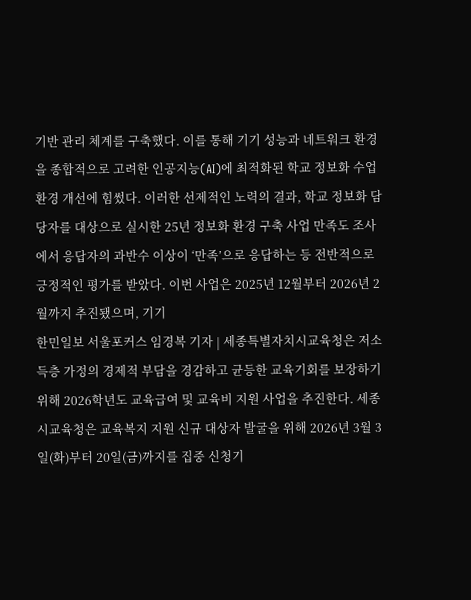기반 관리 체계를 구축했다. 이를 통해 기기 성능과 네트워크 환경을 종합적으로 고려한 인공지능(AI)에 최적화된 학교 정보화 수업 환경 개선에 힘썼다. 이러한 선제적인 노력의 결과, 학교 정보화 담당자를 대상으로 실시한 25년 정보화 환경 구축 사업 만족도 조사에서 응답자의 과반수 이상이 ‘만족’으로 응답하는 등 전반적으로 긍정적인 평가를 받았다. 이번 사업은 2025년 12월부터 2026년 2월까지 추진됐으며, 기기
한민일보 서울포커스 임경복 기자 | 세종특별자치시교육청은 저소득층 가정의 경제적 부담을 경감하고 균등한 교육기회를 보장하기 위해 2026학년도 교육급여 및 교육비 지원 사업을 추진한다. 세종시교육청은 교육복지 지원 신규 대상자 발굴을 위해 2026년 3월 3일(화)부터 20일(금)까지를 집중 신청기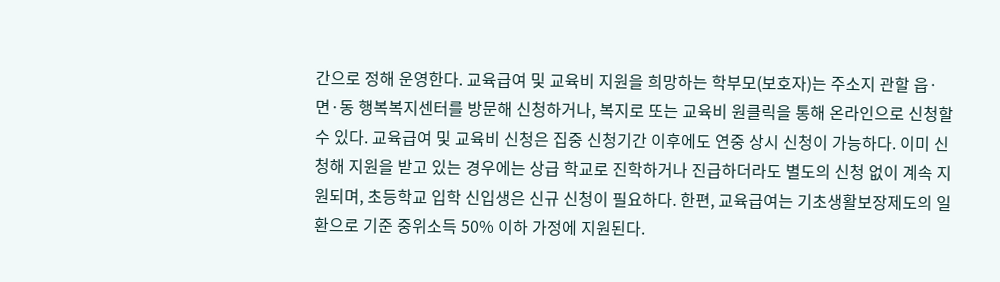간으로 정해 운영한다. 교육급여 및 교육비 지원을 희망하는 학부모(보호자)는 주소지 관할 읍·면·동 행복복지센터를 방문해 신청하거나, 복지로 또는 교육비 원클릭을 통해 온라인으로 신청할 수 있다. 교육급여 및 교육비 신청은 집중 신청기간 이후에도 연중 상시 신청이 가능하다. 이미 신청해 지원을 받고 있는 경우에는 상급 학교로 진학하거나 진급하더라도 별도의 신청 없이 계속 지원되며, 초등학교 입학 신입생은 신규 신청이 필요하다. 한편, 교육급여는 기초생활보장제도의 일환으로 기준 중위소득 50% 이하 가정에 지원된다.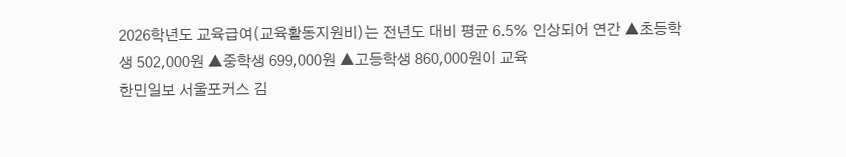2026학년도 교육급여(교육활동지원비)는 전년도 대비 평균 6.5% 인상되어 연간 ▲초등학생 502,000원 ▲중학생 699,000원 ▲고등학생 860,000원이 교육
한민일보 서울포커스 김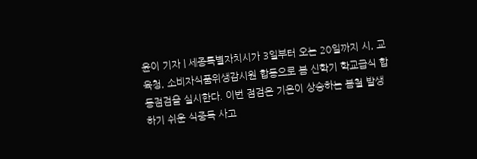윤이 기자 | 세종특별자치시가 3일부터 오는 20일까지 시, 교육청, 소비자식품위생감시원 합동으로 봄 신학기 학교급식 합동점검을 실시한다. 이번 점검은 기온이 상승하는 봄철 발생하기 쉬운 식중독 사고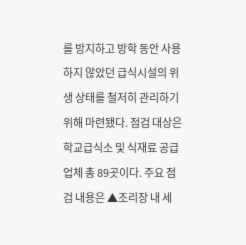를 방지하고 방학 동안 사용하지 않았던 급식시설의 위생 상태를 철저히 관리하기 위해 마련됐다. 점검 대상은 학교급식소 및 식재료 공급업체 총 89곳이다. 주요 점검 내용은 ▲조리장 내 세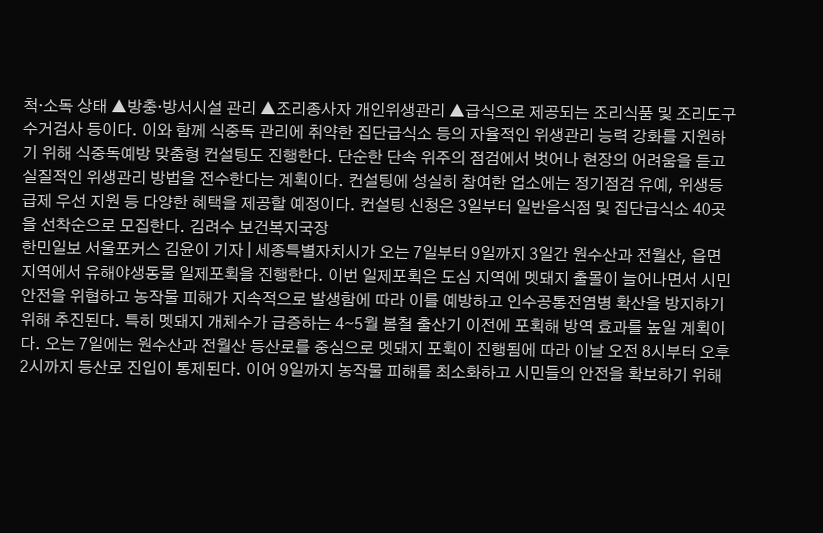척·소독 상태 ▲방충·방서시설 관리 ▲조리종사자 개인위생관리 ▲급식으로 제공되는 조리식품 및 조리도구 수거검사 등이다. 이와 함께 식중독 관리에 취약한 집단급식소 등의 자율적인 위생관리 능력 강화를 지원하기 위해 식중독예방 맞춤형 컨설팅도 진행한다. 단순한 단속 위주의 점검에서 벗어나 현장의 어려움을 듣고 실질적인 위생관리 방법을 전수한다는 계획이다. 컨설팅에 성실히 참여한 업소에는 정기점검 유예, 위생등급제 우선 지원 등 다양한 혜택을 제공할 예정이다. 컨설팅 신청은 3일부터 일반음식점 및 집단급식소 40곳을 선착순으로 모집한다. 김려수 보건복지국장
한민일보 서울포커스 김윤이 기자 | 세종특별자치시가 오는 7일부터 9일까지 3일간 원수산과 전월산, 읍면지역에서 유해야생동물 일제포획을 진행한다. 이번 일제포획은 도심 지역에 멧돼지 출몰이 늘어나면서 시민 안전을 위협하고 농작물 피해가 지속적으로 발생함에 따라 이를 예방하고 인수공통전염병 확산을 방지하기 위해 추진된다. 특히 멧돼지 개체수가 급증하는 4∼5월 봄철 출산기 이전에 포획해 방역 효과를 높일 계획이다. 오는 7일에는 원수산과 전월산 등산로를 중심으로 멧돼지 포획이 진행됨에 따라 이날 오전 8시부터 오후 2시까지 등산로 진입이 통제된다. 이어 9일까지 농작물 피해를 최소화하고 시민들의 안전을 확보하기 위해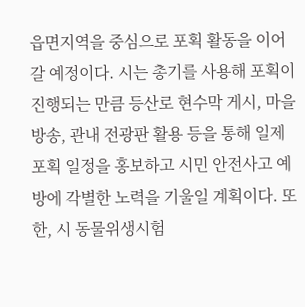읍면지역을 중심으로 포획 활동을 이어갈 예정이다. 시는 총기를 사용해 포획이 진행되는 만큼 등산로 현수막 게시, 마을방송, 관내 전광판 활용 등을 통해 일제포획 일정을 홍보하고 시민 안전사고 예방에 각별한 노력을 기울일 계획이다. 또한, 시 동물위생시험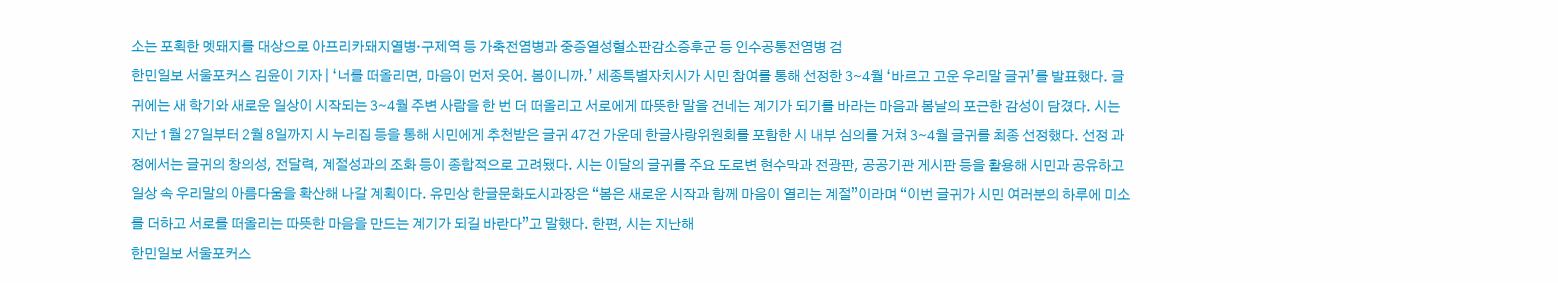소는 포획한 멧돼지를 대상으로 아프리카돼지열병·구제역 등 가축전염병과 중증열성혈소판감소증후군 등 인수공통전염병 검
한민일보 서울포커스 김윤이 기자 | ‘너를 떠올리면, 마음이 먼저 웃어. 봄이니까.’ 세종특별자치시가 시민 참여를 통해 선정한 3∼4월 ‘바르고 고운 우리말 글귀’를 발표했다. 글귀에는 새 학기와 새로운 일상이 시작되는 3∼4월 주변 사람을 한 번 더 떠올리고 서로에게 따뜻한 말을 건네는 계기가 되기를 바라는 마음과 봄날의 포근한 감성이 담겼다. 시는 지난 1월 27일부터 2월 8일까지 시 누리집 등을 통해 시민에게 추천받은 글귀 47건 가운데 한글사랑위원회를 포함한 시 내부 심의를 거쳐 3∼4월 글귀를 최종 선정했다. 선정 과정에서는 글귀의 창의성, 전달력, 계절성과의 조화 등이 종합적으로 고려됐다. 시는 이달의 글귀를 주요 도로변 현수막과 전광판, 공공기관 게시판 등을 활용해 시민과 공유하고 일상 속 우리말의 아름다움을 확산해 나갈 계획이다. 유민상 한글문화도시과장은 “봄은 새로운 시작과 함께 마음이 열리는 계절”이라며 “이번 글귀가 시민 여러분의 하루에 미소를 더하고 서로를 떠올리는 따뜻한 마음을 만드는 계기가 되길 바란다”고 말했다. 한편, 시는 지난해
한민일보 서울포커스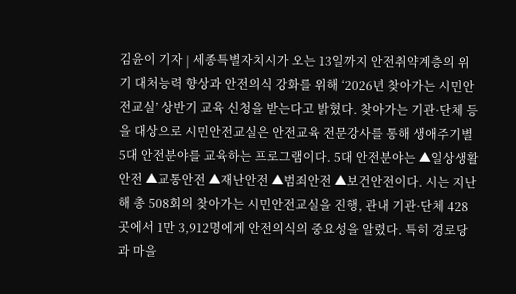김윤이 기자 | 세종특별자치시가 오는 13일까지 안전취약계층의 위기 대처능력 향상과 안전의식 강화를 위해 ‘2026년 찾아가는 시민안전교실’ 상반기 교육 신청을 받는다고 밝혔다. 찾아가는 기관·단체 등을 대상으로 시민안전교실은 안전교육 전문강사를 통해 생애주기별 5대 안전분야를 교육하는 프로그램이다. 5대 안전분야는 ▲일상생활안전 ▲교통안전 ▲재난안전 ▲범죄안전 ▲보건안전이다. 시는 지난해 총 508회의 찾아가는 시민안전교실을 진행, 관내 기관·단체 428곳에서 1만 3,912명에게 안전의식의 중요성을 알렸다. 특히 경로당과 마을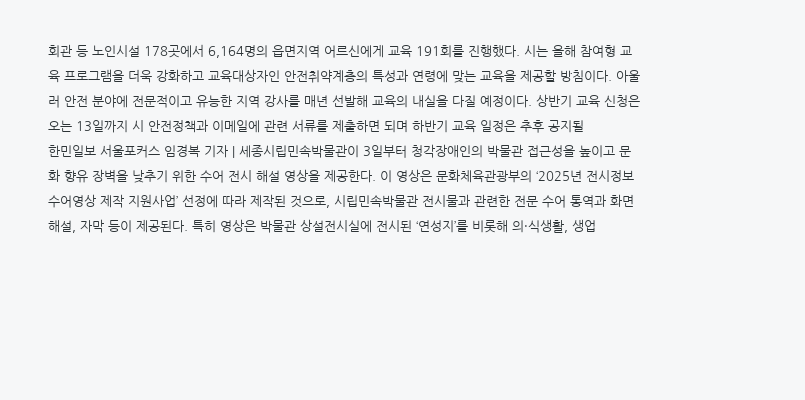회관 등 노인시설 178곳에서 6,164명의 읍면지역 어르신에게 교육 191회를 진행했다. 시는 올해 참여형 교육 프로그램을 더욱 강화하고 교육대상자인 안전취약계층의 특성과 연령에 맞는 교육을 제공할 방침이다. 아울러 안전 분야에 전문적이고 유능한 지역 강사를 매년 선발해 교육의 내실을 다질 예정이다. 상반기 교육 신청은 오는 13일까지 시 안전정책과 이메일에 관련 서류를 제출하면 되며 하반기 교육 일정은 추후 공지될
한민일보 서울포커스 임경복 기자 | 세종시립민속박물관이 3일부터 청각장애인의 박물관 접근성을 높이고 문화 향유 장벽을 낮추기 위한 수어 전시 해설 영상을 제공한다. 이 영상은 문화체육관광부의 ‘2025년 전시정보 수어영상 제작 지원사업’ 선정에 따라 제작된 것으로, 시립민속박물관 전시물과 관련한 전문 수어 통역과 화면 해설, 자막 등이 제공된다. 특히 영상은 박물관 상설전시실에 전시된 ‘연성지’를 비롯해 의·식생활, 생업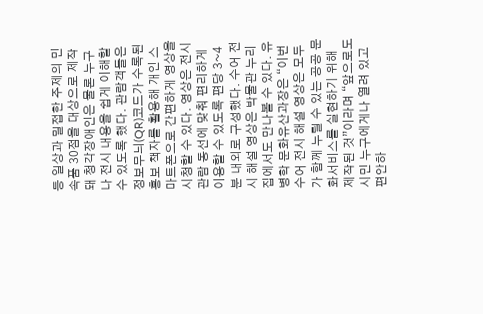등 일상과 밀접한 주제의 민속품 30점을 대상으로 제작돼 청각장애인은 물론 누구나 전시 내용을 쉽게 이해할 수 있도록 했다. 관람객들은 정보무늬(QR)코드가 수록된 홍보 책자를 활용해 개인 스마트폰으로 간편하게 영상을 시청할 수 있다. 영상은 전시 관람 동선에 맞춰 편리하게 이용할 수 있도록 편당 3~4분 내외로 구성했다. 수어 전시 해설 영상은 박물관 누리집에서도 만나볼 수 있다. 유병학 문화유산과장은 “이번 수어 전시 해설 영상은 모두가 함께 누릴 수 있는 공공 문화서비스를 실현하기 위해 제작된 것”이라며 “앞으로도 시민 누구에게나 열려 있고 편안하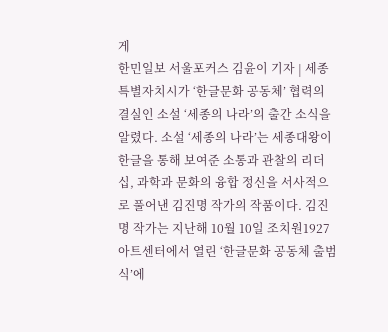게
한민일보 서울포커스 김윤이 기자 | 세종특별자치시가 ‘한글문화 공동체’ 협력의 결실인 소설 ‘세종의 나라’의 출간 소식을 알렸다. 소설 ‘세종의 나라’는 세종대왕이 한글을 통해 보여준 소통과 관찰의 리더십, 과학과 문화의 융합 정신을 서사적으로 풀어낸 김진명 작가의 작품이다. 김진명 작가는 지난해 10월 10일 조치원1927아트센터에서 열린 ‘한글문화 공동체 출범식’에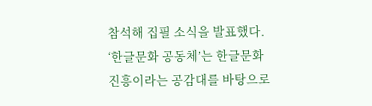참석해 집필 소식을 발표했다. ‘한글문화 공동체’는 한글문화 진흥이라는 공감대를 바탕으로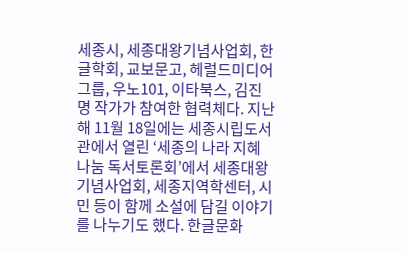세종시, 세종대왕기념사업회, 한글학회, 교보문고, 헤럴드미디어그룹, 우노101, 이타북스, 김진명 작가가 참여한 협력체다. 지난해 11월 18일에는 세종시립도서관에서 열린 ‘세종의 나라 지혜 나눔 독서토론회’에서 세종대왕기념사업회, 세종지역학센터, 시민 등이 함께 소설에 담길 이야기를 나누기도 했다. 한글문화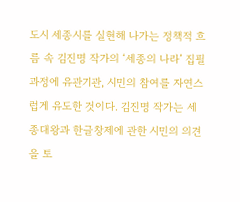도시 세종시를 실현해 나가는 정책적 흐름 속 김진명 작가의 ‘세종의 나라’ 집필 과정에 유관기관, 시민의 참여를 자연스럽게 유도한 것이다. 김진명 작가는 세종대왕과 한글창제에 관한 시민의 의견을 토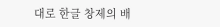대로 한글 창제의 배